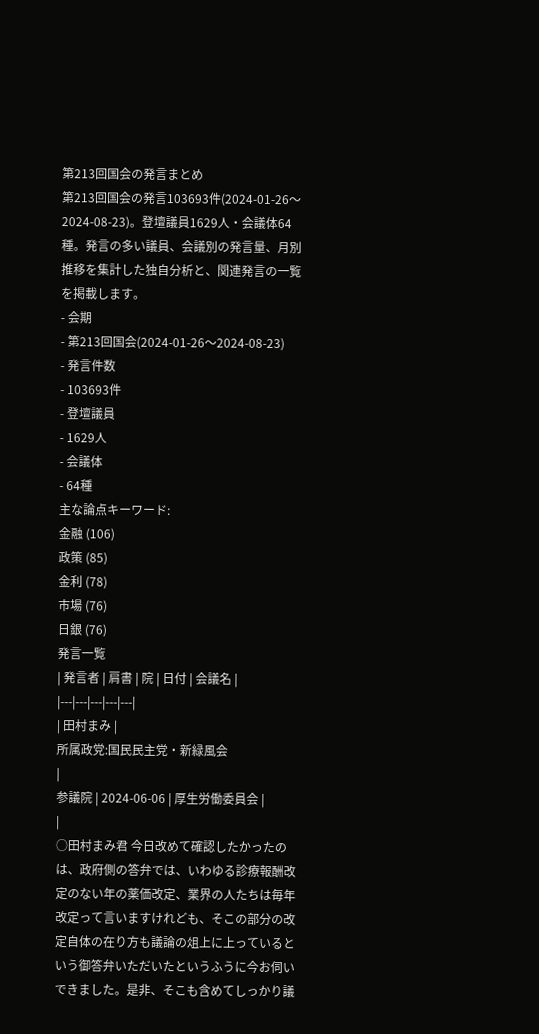第213回国会の発言まとめ
第213回国会の発言103693件(2024-01-26〜2024-08-23)。登壇議員1629人・会議体64種。発言の多い議員、会議別の発言量、月別推移を集計した独自分析と、関連発言の一覧を掲載します。
- 会期
- 第213回国会(2024-01-26〜2024-08-23)
- 発言件数
- 103693件
- 登壇議員
- 1629人
- 会議体
- 64種
主な論点キーワード:
金融 (106)
政策 (85)
金利 (78)
市場 (76)
日銀 (76)
発言一覧
| 発言者 | 肩書 | 院 | 日付 | 会議名 |
|---|---|---|---|---|
| 田村まみ |
所属政党:国民民主党・新緑風会
|
参議院 | 2024-06-06 | 厚生労働委員会 |
|
○田村まみ君 今日改めて確認したかったのは、政府側の答弁では、いわゆる診療報酬改定のない年の薬価改定、業界の人たちは毎年改定って言いますけれども、そこの部分の改定自体の在り方も議論の俎上に上っているという御答弁いただいたというふうに今お伺いできました。是非、そこも含めてしっかり議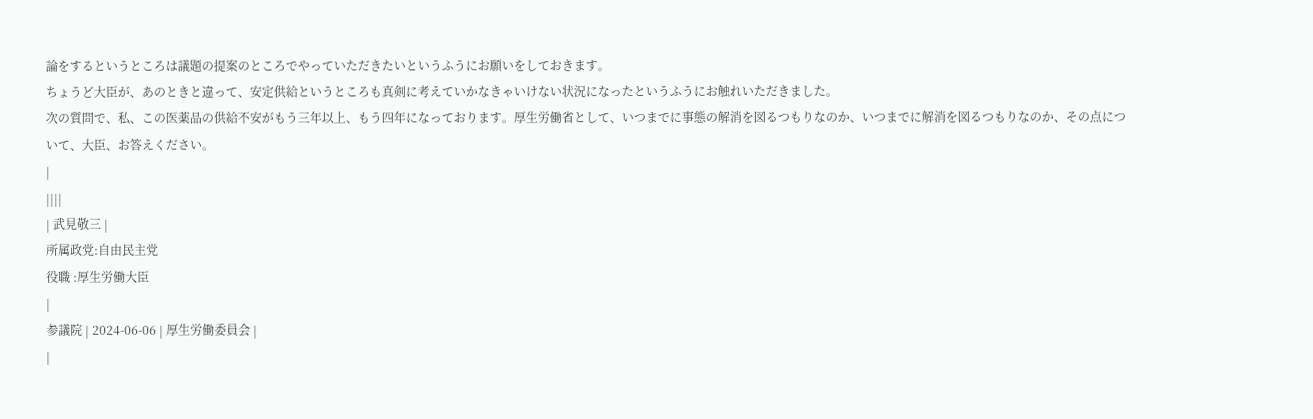論をするというところは議題の提案のところでやっていただきたいというふうにお願いをしておきます。
ちょうど大臣が、あのときと違って、安定供給というところも真剣に考えていかなきゃいけない状況になったというふうにお触れいただきました。
次の質問で、私、この医薬品の供給不安がもう三年以上、もう四年になっております。厚生労働省として、いつまでに事態の解消を図るつもりなのか、いつまでに解消を図るつもりなのか、その点について、大臣、お答えください。
|
||||
| 武見敬三 |
所属政党:自由民主党
役職 :厚生労働大臣
|
参議院 | 2024-06-06 | 厚生労働委員会 |
|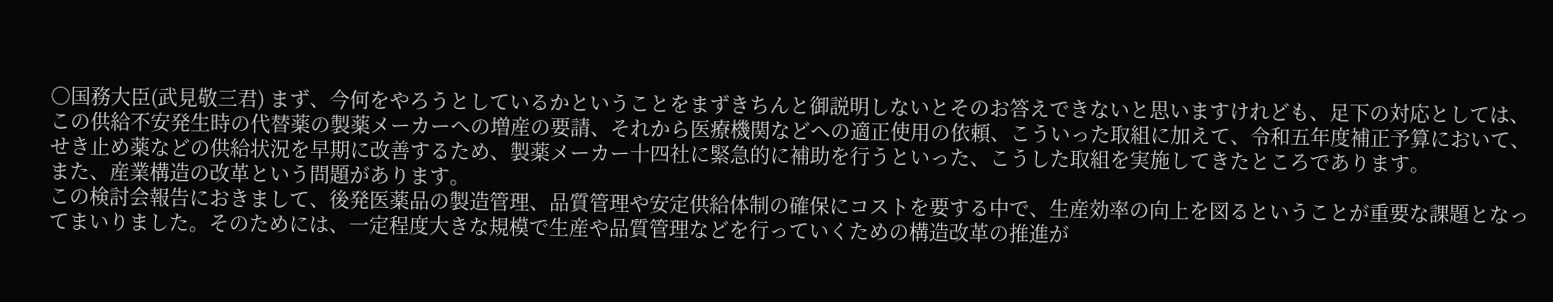○国務大臣(武見敬三君) まず、今何をやろうとしているかということをまずきちんと御説明しないとそのお答えできないと思いますけれども、足下の対応としては、この供給不安発生時の代替薬の製薬メーカーへの増産の要請、それから医療機関などへの適正使用の依頼、こういった取組に加えて、令和五年度補正予算において、せき止め薬などの供給状況を早期に改善するため、製薬メーカー十四社に緊急的に補助を行うといった、こうした取組を実施してきたところであります。
また、産業構造の改革という問題があります。
この検討会報告におきまして、後発医薬品の製造管理、品質管理や安定供給体制の確保にコストを要する中で、生産効率の向上を図るということが重要な課題となってまいりました。そのためには、一定程度大きな規模で生産や品質管理などを行っていくための構造改革の推進が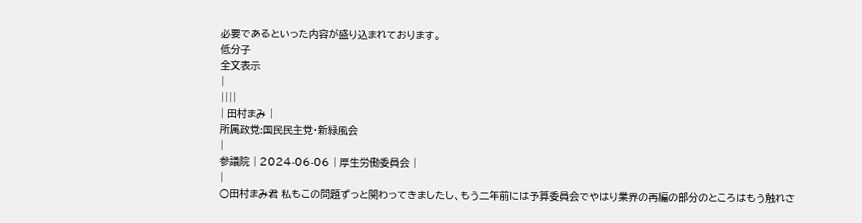必要であるといった内容が盛り込まれております。
低分子
全文表示
|
||||
| 田村まみ |
所属政党:国民民主党・新緑風会
|
参議院 | 2024-06-06 | 厚生労働委員会 |
|
○田村まみ君 私もこの問題ずっと関わってきましたし、もう二年前には予算委員会でやはり業界の再編の部分のところはもう触れさ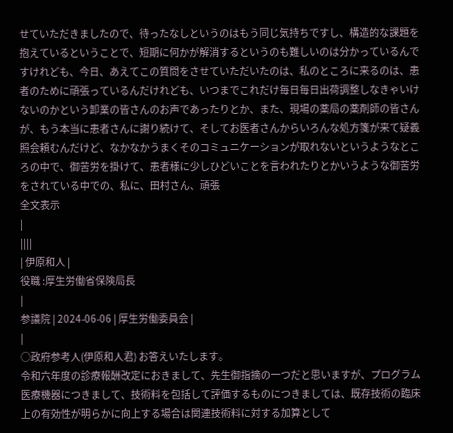せていただきましたので、待ったなしというのはもう同じ気持ちですし、構造的な課題を抱えているということで、短期に何かが解消するというのも難しいのは分かっているんですけれども、今日、あえてこの質問をさせていただいたのは、私のところに来るのは、患者のために頑張っているんだけれども、いつまでこれだけ毎日毎日出荷調整しなきゃいけないのかという卸業の皆さんのお声であったりとか、また、現場の薬局の薬剤師の皆さんが、もう本当に患者さんに謝り続けて、そしてお医者さんからいろんな処方箋が来て疑義照会頼むんだけど、なかなかうまくそのコミュニケーションが取れないというようなところの中で、御苦労を掛けて、患者様に少しひどいことを言われたりとかいうような御苦労をされている中での、私に、田村さん、頑張
全文表示
|
||||
| 伊原和人 |
役職 :厚生労働省保険局長
|
参議院 | 2024-06-06 | 厚生労働委員会 |
|
○政府参考人(伊原和人君) お答えいたします。
令和六年度の診療報酬改定におきまして、先生御指摘の一つだと思いますが、プログラム医療機器につきまして、技術料を包括して評価するものにつきましては、既存技術の臨床上の有効性が明らかに向上する場合は関連技術料に対する加算として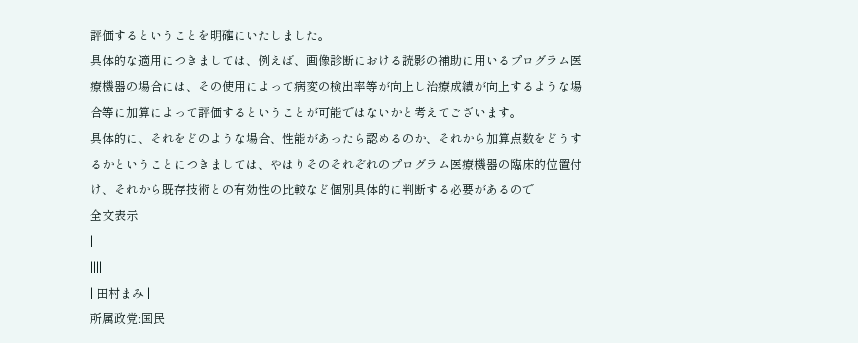評価するということを明確にいたしました。
具体的な適用につきましては、例えば、画像診断における読影の補助に用いるプログラム医療機器の場合には、その使用によって病変の検出率等が向上し治療成績が向上するような場合等に加算によって評価するということが可能ではないかと考えてございます。
具体的に、それをどのような場合、性能があったら認めるのか、それから加算点数をどうするかということにつきましては、やはりそのそれぞれのプログラム医療機器の臨床的位置付け、それから既存技術との有効性の比較など個別具体的に判断する必要があるので
全文表示
|
||||
| 田村まみ |
所属政党:国民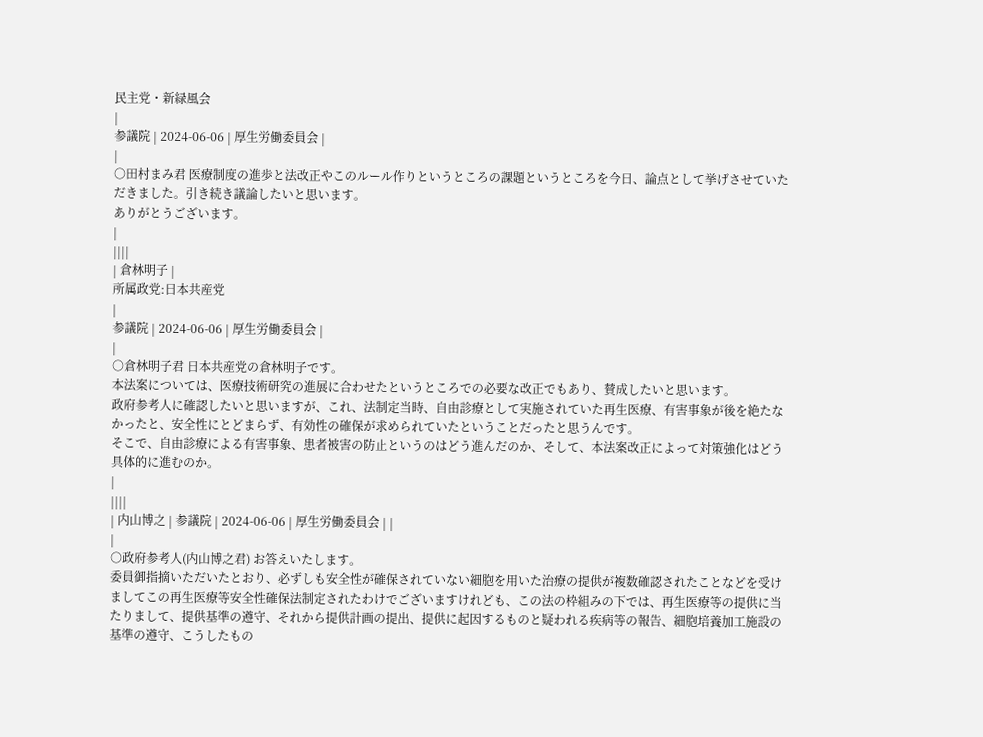民主党・新緑風会
|
参議院 | 2024-06-06 | 厚生労働委員会 |
|
○田村まみ君 医療制度の進歩と法改正やこのルール作りというところの課題というところを今日、論点として挙げさせていただきました。引き続き議論したいと思います。
ありがとうございます。
|
||||
| 倉林明子 |
所属政党:日本共産党
|
参議院 | 2024-06-06 | 厚生労働委員会 |
|
○倉林明子君 日本共産党の倉林明子です。
本法案については、医療技術研究の進展に合わせたというところでの必要な改正でもあり、賛成したいと思います。
政府参考人に確認したいと思いますが、これ、法制定当時、自由診療として実施されていた再生医療、有害事象が後を絶たなかったと、安全性にとどまらず、有効性の確保が求められていたということだったと思うんです。
そこで、自由診療による有害事象、患者被害の防止というのはどう進んだのか、そして、本法案改正によって対策強化はどう具体的に進むのか。
|
||||
| 内山博之 | 参議院 | 2024-06-06 | 厚生労働委員会 | |
|
○政府参考人(内山博之君) お答えいたします。
委員御指摘いただいたとおり、必ずしも安全性が確保されていない細胞を用いた治療の提供が複数確認されたことなどを受けましてこの再生医療等安全性確保法制定されたわけでございますけれども、この法の枠組みの下では、再生医療等の提供に当たりまして、提供基準の遵守、それから提供計画の提出、提供に起因するものと疑われる疾病等の報告、細胞培養加工施設の基準の遵守、こうしたもの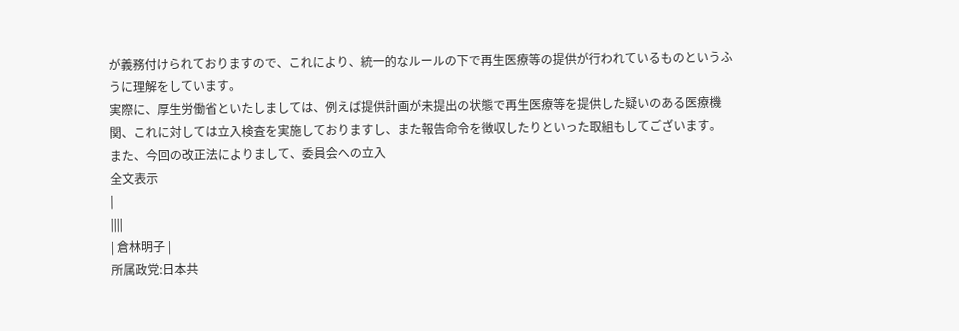が義務付けられておりますので、これにより、統一的なルールの下で再生医療等の提供が行われているものというふうに理解をしています。
実際に、厚生労働省といたしましては、例えば提供計画が未提出の状態で再生医療等を提供した疑いのある医療機関、これに対しては立入検査を実施しておりますし、また報告命令を徴収したりといった取組もしてございます。
また、今回の改正法によりまして、委員会への立入
全文表示
|
||||
| 倉林明子 |
所属政党:日本共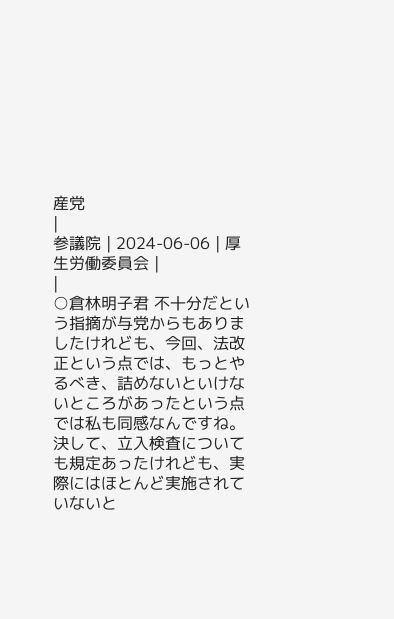産党
|
参議院 | 2024-06-06 | 厚生労働委員会 |
|
○倉林明子君 不十分だという指摘が与党からもありましたけれども、今回、法改正という点では、もっとやるべき、詰めないといけないところがあったという点では私も同感なんですね。
決して、立入検査についても規定あったけれども、実際にはほとんど実施されていないと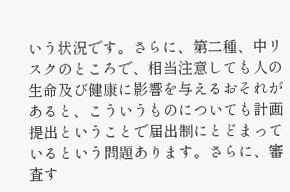いう状況です。さらに、第二種、中リスクのところで、相当注意しても人の生命及び健康に影響を与えるおそれがあると、こういうものについても計画提出ということで届出制にとどまっているという問題あります。さらに、審査す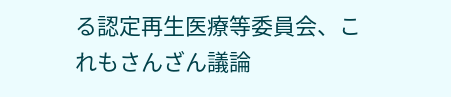る認定再生医療等委員会、これもさんざん議論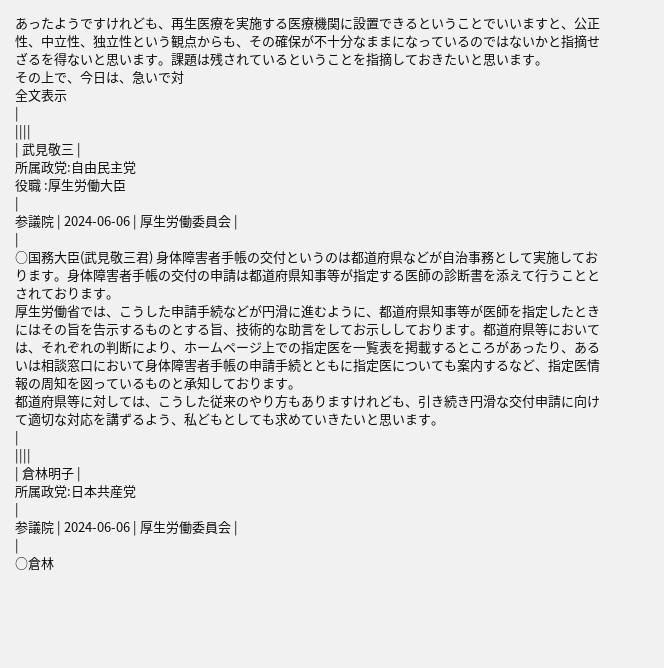あったようですけれども、再生医療を実施する医療機関に設置できるということでいいますと、公正性、中立性、独立性という観点からも、その確保が不十分なままになっているのではないかと指摘せざるを得ないと思います。課題は残されているということを指摘しておきたいと思います。
その上で、今日は、急いで対
全文表示
|
||||
| 武見敬三 |
所属政党:自由民主党
役職 :厚生労働大臣
|
参議院 | 2024-06-06 | 厚生労働委員会 |
|
○国務大臣(武見敬三君) 身体障害者手帳の交付というのは都道府県などが自治事務として実施しております。身体障害者手帳の交付の申請は都道府県知事等が指定する医師の診断書を添えて行うこととされております。
厚生労働省では、こうした申請手続などが円滑に進むように、都道府県知事等が医師を指定したときにはその旨を告示するものとする旨、技術的な助言をしてお示ししております。都道府県等においては、それぞれの判断により、ホームページ上での指定医を一覧表を掲載するところがあったり、あるいは相談窓口において身体障害者手帳の申請手続とともに指定医についても案内するなど、指定医情報の周知を図っているものと承知しております。
都道府県等に対しては、こうした従来のやり方もありますけれども、引き続き円滑な交付申請に向けて適切な対応を講ずるよう、私どもとしても求めていきたいと思います。
|
||||
| 倉林明子 |
所属政党:日本共産党
|
参議院 | 2024-06-06 | 厚生労働委員会 |
|
○倉林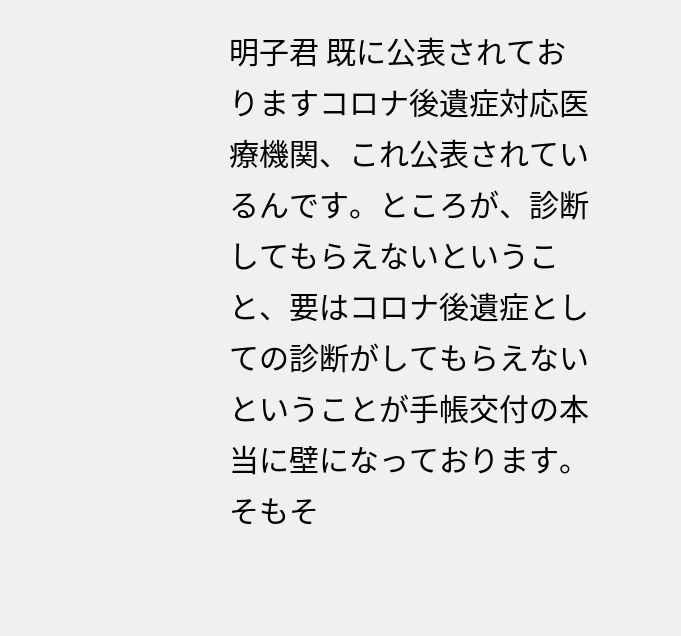明子君 既に公表されておりますコロナ後遺症対応医療機関、これ公表されているんです。ところが、診断してもらえないということ、要はコロナ後遺症としての診断がしてもらえないということが手帳交付の本当に壁になっております。そもそ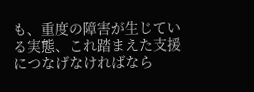も、重度の障害が生じている実態、これ踏まえた支援につなげなければなら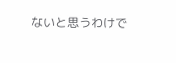ないと思うわけで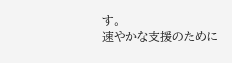す。
速やかな支援のために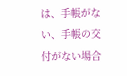は、手帳がない、手帳の交付がない場合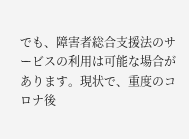でも、障害者総合支援法のサービスの利用は可能な場合があります。現状で、重度のコロナ後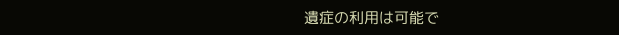遺症の利用は可能で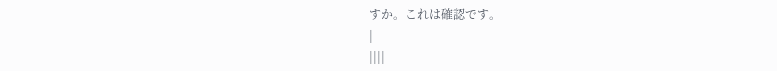すか。これは確認です。
|
||||